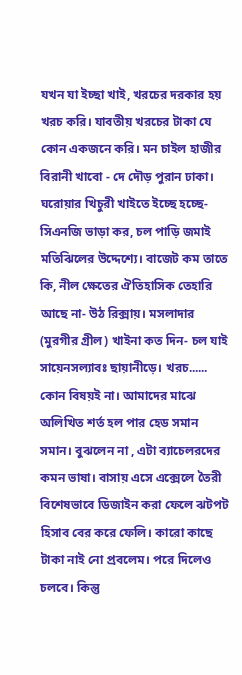যখন যা ইচ্ছা খাই, খরচের দরকার হয় খরচ করি। যাবতীয় খরচের টাকা যে কোন একজনে করি। মন চাইল হাজীর বিরানী খাবো - দে দৌড় পুরান ঢাকা। ঘরোয়ার খিচুরী খাইতে ইচ্ছে হচ্ছে- সিএনজি ভাড়া কর, চল পাড়ি জমাই মতিঝিলের উদ্দেশ্যে। বাজেট কম তাতে কি, নীল ক্ষেতের ঐতিহাসিক তেহারি আছে না- উঠ রিক্সায়। মসলাদার (মুরগীর গ্রীল) খাইনা কত দিন- চল যাই সায়েনসল্যাবঃ ছায়ানীড়ে। খরচ...... কোন বিষয়ই না। আমাদের মাঝে অলিখিত শর্ত হল পার হেড সমান সমান। বুঝলেন না , এটা ব্যাচেলরদের কমন ভাষা। বাসায় এসে এক্সেলে তৈরী বিশেষভাবে ডিজাইন করা ফেলে ঝটপট হিসাব বের করে ফেলি। কারো কাছে টাকা নাই নো প্রবলেম। পরে দিলেও চলবে। কিন্তু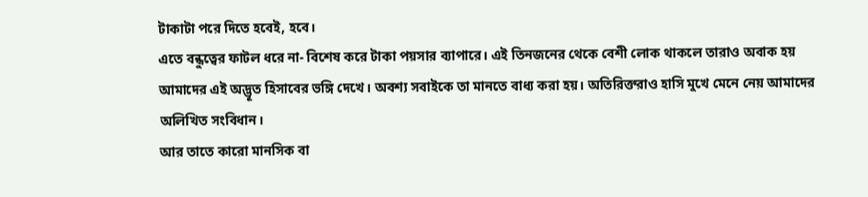টাকাটা পরে দিতে হবেই, হবে।
এতে বন্ধুত্বের ফাটল ধরে না- বিশেষ করে টাকা পয়সার ব্যাপারে। এই তিনজনের থেকে বেশী লোক থাকলে তারাও অবাক হয় আমাদের এই অদ্ভূত হিসাবের ভঙ্গি দেখে। অবশ্য সবাইকে তা মানতে বাধ্য করা হয়। অতিরিক্তরাও হাসি মুখে মেনে নেয় আমাদের অলিখিত সংবিধান।
আর তাতে কারো মানসিক বা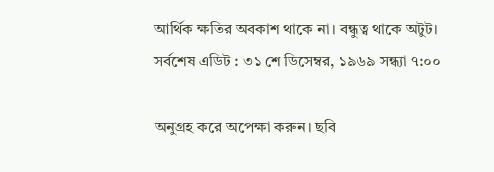আর্থিক ক্ষতির অবকাশ থাকে না। বন্ধুত্ব থাকে অটুট।
সর্বশেষ এডিট : ৩১ শে ডিসেম্বর, ১৯৬৯ সন্ধ্যা ৭:০০

অনুগ্রহ করে অপেক্ষা করুন। ছবি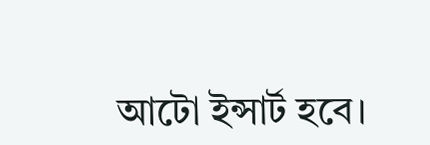আটো ইন্সার্ট হবে।